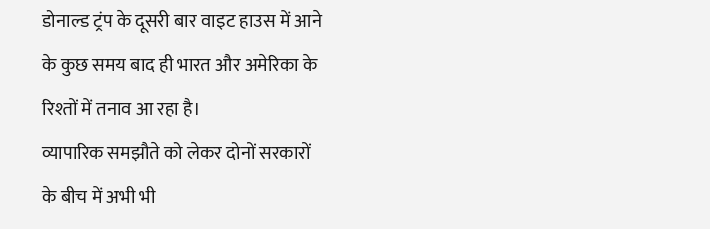डोनाल्ड ट्रंप के दूसरी बार वाइट हाउस में आने के कुछ समय बाद ही भारत और अमेरिका के रिश्तों में तनाव आ रहा है।
व्यापारिक समझौते को लेकर दोनों सरकारों के बीच में अभी भी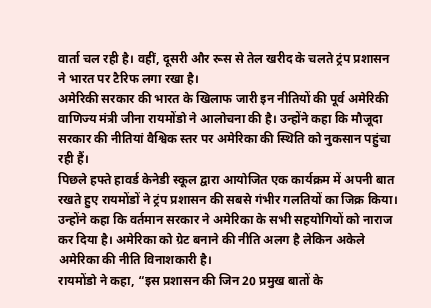वार्ता चल रही है। वहीं, दूसरी और रूस से तेल खरीद के चलते ट्रंप प्रशासन ने भारत पर टैरिफ लगा रखा है।
अमेरिकी सरकार की भारत के खिलाफ जारी इन नीतियों की पूर्व अमेरिकी वाणिज्य मंत्री जीना रायमोंडो ने आलोचना की है। उन्होंने कहा कि मौजूदा सरकार की नीतियां वैश्विक स्तर पर अमेरिका की स्थिति को नुकसान पहुंचा रही हैं।
पिछले हफ्ते हावर्ड केनेडी स्कूल द्वारा आयोजित एक कार्यक्रम में अपनी बात रखते हुए रायमोंडों ने ट्रंप प्रशासन की सबसे गंभीर गलतियों का जिक्र किया।
उन्होंने कहा कि वर्तमान सरकार ने अमेरिका के सभी सहयोगियों को नाराज कर दिया है। अमेरिका को ग्रेट बनाने की नीति अलग है लेकिन अकेले अमेरिका की नीति विनाशकारी है।
रायमोंडो ने कहा, “इस प्रशासन की जिन 20 प्रमुख बातों के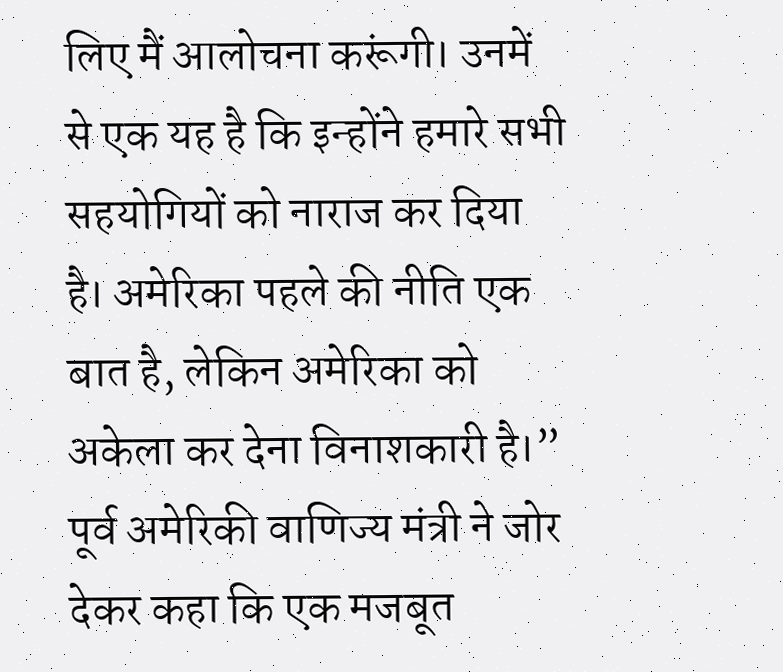लिए मैं आलोचना करूंगी। उनमें से एक यह है कि इन्होंने हमारे सभी सहयोगियों को नाराज कर दिया है। अमेरिका पहले की नीति एक बात है, लेकिन अमेरिका को अकेला कर देना विनाशकारी है।”
पूर्व अमेरिकी वाणिज्य मंत्री ने जोर देकर कहा कि एक मजबूत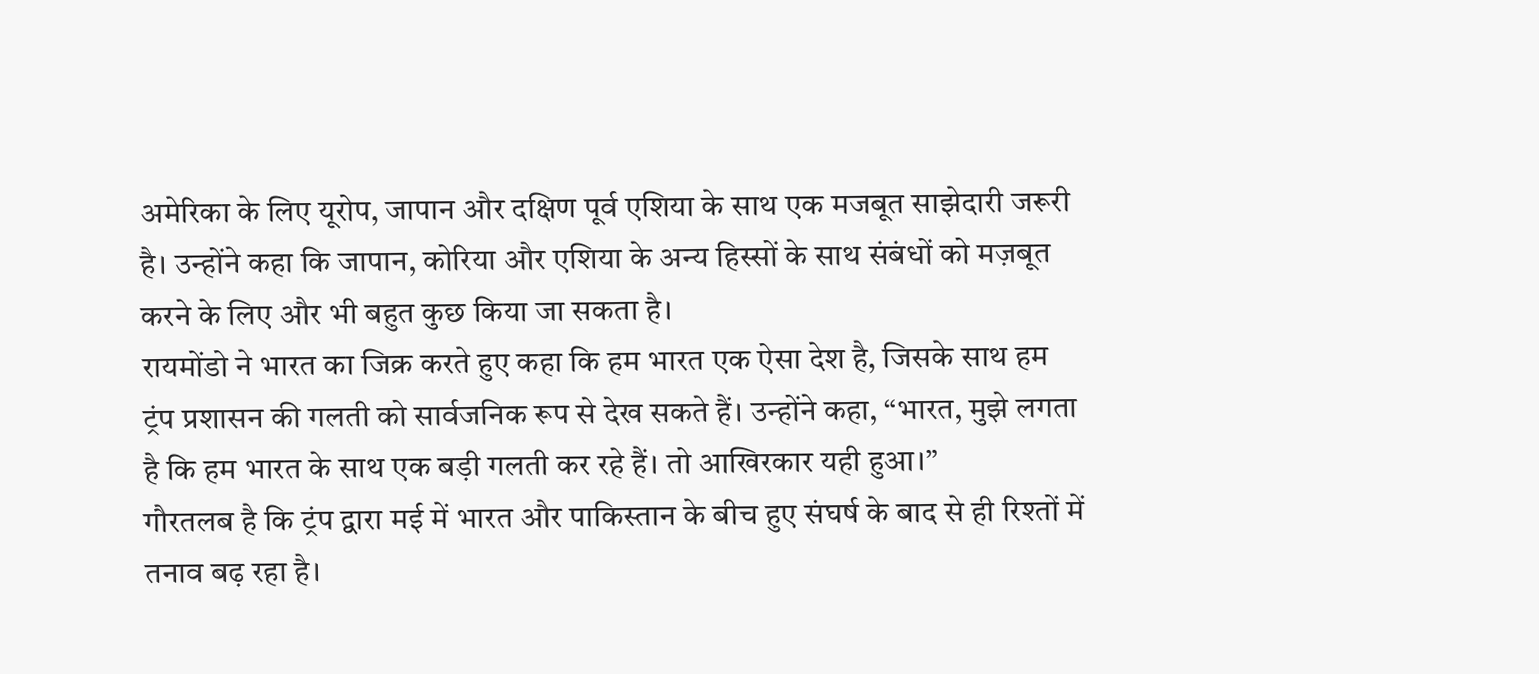अमेरिका के लिए यूरोप, जापान और दक्षिण पूर्व एशिया के साथ एक मजबूत साझेदारी जरूरी है। उन्होंने कहा कि जापान, कोरिया और एशिया के अन्य हिस्सों के साथ संबंधों को मज़बूत करने के लिए और भी बहुत कुछ किया जा सकता है।
रायमोंडो ने भारत का जिक्र करते हुए कहा कि हम भारत एक ऐसा देश है, जिसके साथ हम ट्रंप प्रशासन की गलती को सार्वजनिक रूप से देख सकते हैं। उन्होंने कहा, “भारत, मुझे लगता है कि हम भारत के साथ एक बड़ी गलती कर रहे हैं। तो आखिरकार यही हुआ।”
गौरतलब है कि ट्रंप द्वारा मई में भारत और पाकिस्तान के बीच हुए संघर्ष के बाद से ही रिश्तों में तनाव बढ़ रहा है।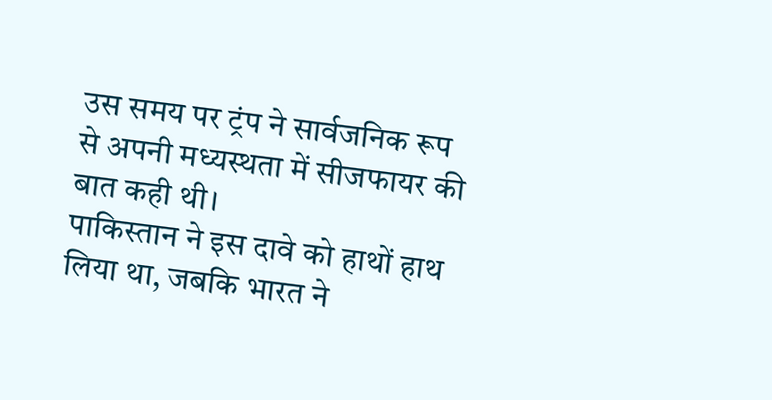उस समय पर ट्रंप ने सार्वजनिक रूप से अपनी मध्यस्थता में सीजफायर की बात कही थी।
पाकिस्तान ने इस दावे को हाथों हाथ लिया था, जबकि भारत ने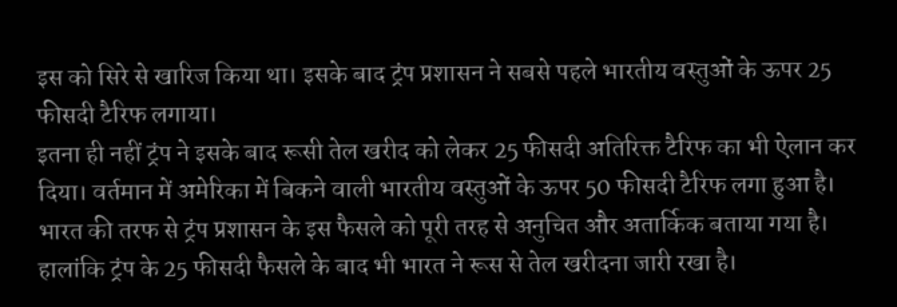इस को सिरे से खारिज किया था। इसके बाद ट्रंप प्रशासन ने सबसे पहले भारतीय वस्तुओं के ऊपर 25 फीसदी टैरिफ लगाया।
इतना ही नहीं ट्रंप ने इसके बाद रूसी तेल खरीद को लेकर 25 फीसदी अतिरिक्त टैरिफ का भी ऐलान कर दिया। वर्तमान में अमेरिका में बिकने वाली भारतीय वस्तुओं के ऊपर 50 फीसदी टैरिफ लगा हुआ है।
भारत की तरफ से ट्रंप प्रशासन के इस फैसले को पूरी तरह से अनुचित और अतार्किक बताया गया है। हालांकि ट्रंप के 25 फीसदी फैसले के बाद भी भारत ने रूस से तेल खरीदना जारी रखा है।